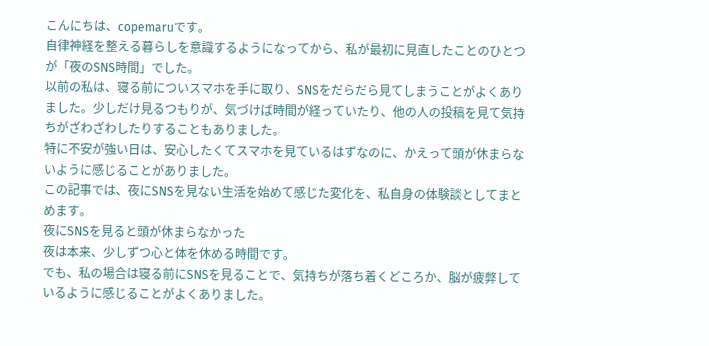こんにちは、copemaruです。
自律神経を整える暮らしを意識するようになってから、私が最初に見直したことのひとつが「夜のSNS時間」でした。
以前の私は、寝る前についスマホを手に取り、SNSをだらだら見てしまうことがよくありました。少しだけ見るつもりが、気づけば時間が経っていたり、他の人の投稿を見て気持ちがざわざわしたりすることもありました。
特に不安が強い日は、安心したくてスマホを見ているはずなのに、かえって頭が休まらないように感じることがありました。
この記事では、夜にSNSを見ない生活を始めて感じた変化を、私自身の体験談としてまとめます。
夜にSNSを見ると頭が休まらなかった
夜は本来、少しずつ心と体を休める時間です。
でも、私の場合は寝る前にSNSを見ることで、気持ちが落ち着くどころか、脳が疲弊しているように感じることがよくありました。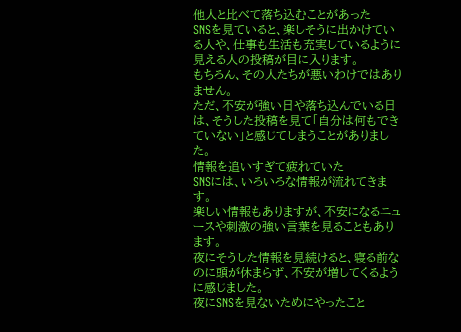他人と比べて落ち込むことがあった
SNSを見ていると、楽しそうに出かけている人や、仕事も生活も充実しているように見える人の投稿が目に入ります。
もちろん、その人たちが悪いわけではありません。
ただ、不安が強い日や落ち込んでいる日は、そうした投稿を見て「自分は何もできていない」と感じてしまうことがありました。
情報を追いすぎて疲れていた
SNSには、いろいろな情報が流れてきます。
楽しい情報もありますが、不安になるニュースや刺激の強い言葉を見ることもあります。
夜にそうした情報を見続けると、寝る前なのに頭が休まらず、不安が増してくるように感じました。
夜にSNSを見ないためにやったこと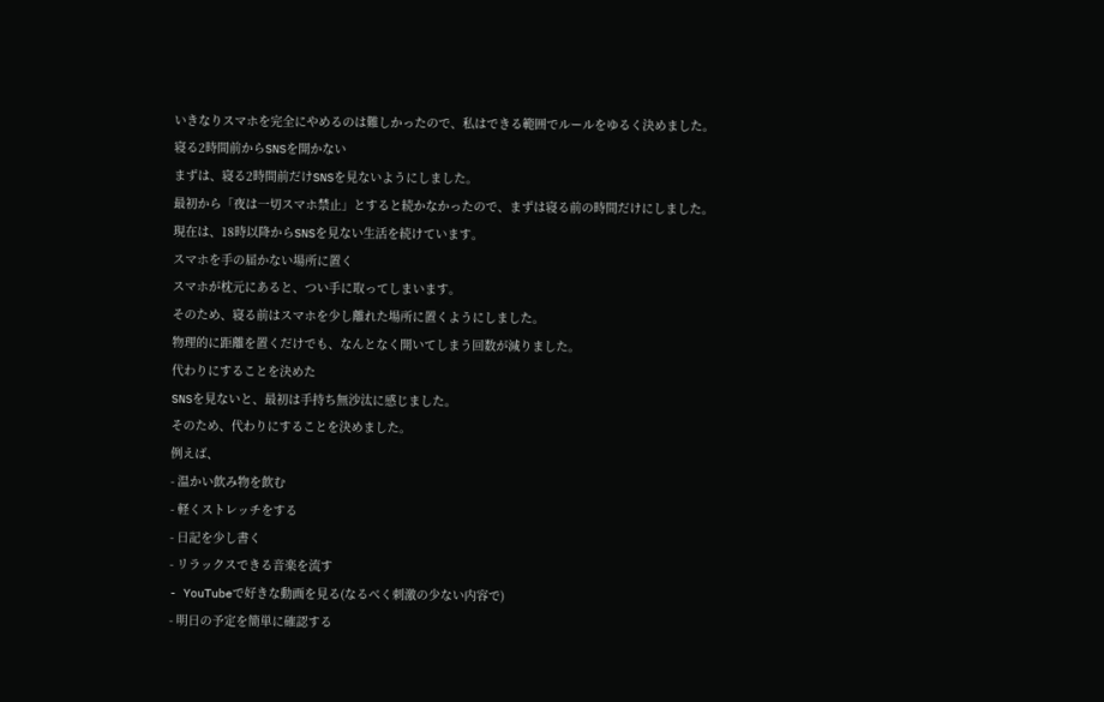いきなりスマホを完全にやめるのは難しかったので、私はできる範囲でルールをゆるく決めました。
寝る2時間前からSNSを開かない
まずは、寝る2時間前だけSNSを見ないようにしました。
最初から「夜は一切スマホ禁止」とすると続かなかったので、まずは寝る前の時間だけにしました。
現在は、18時以降からSNSを見ない生活を続けています。
スマホを手の届かない場所に置く
スマホが枕元にあると、つい手に取ってしまいます。
そのため、寝る前はスマホを少し離れた場所に置くようにしました。
物理的に距離を置くだけでも、なんとなく開いてしまう回数が減りました。
代わりにすることを決めた
SNSを見ないと、最初は手持ち無沙汰に感じました。
そのため、代わりにすることを決めました。
例えば、
- 温かい飲み物を飲む
- 軽くストレッチをする
- 日記を少し書く
- リラックスできる音楽を流す
- YouTubeで好きな動画を見る(なるべく刺激の少ない内容で)
- 明日の予定を簡単に確認する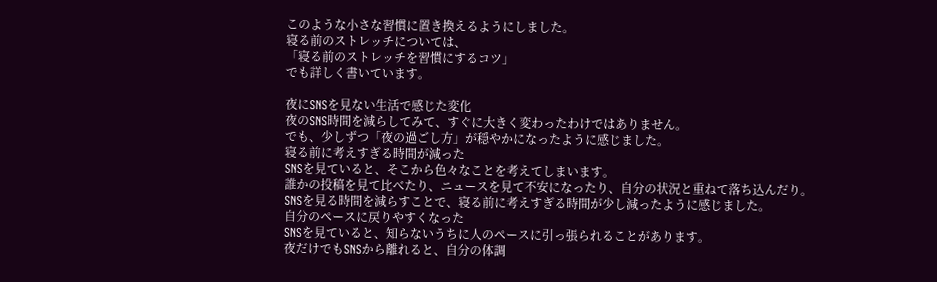このような小さな習慣に置き換えるようにしました。
寝る前のストレッチについては、
「寝る前のストレッチを習慣にするコツ」
でも詳しく書いています。

夜にSNSを見ない生活で感じた変化
夜のSNS時間を減らしてみて、すぐに大きく変わったわけではありません。
でも、少しずつ「夜の過ごし方」が穏やかになったように感じました。
寝る前に考えすぎる時間が減った
SNSを見ていると、そこから色々なことを考えてしまいます。
誰かの投稿を見て比べたり、ニュースを見て不安になったり、自分の状況と重ねて落ち込んだり。
SNSを見る時間を減らすことで、寝る前に考えすぎる時間が少し減ったように感じました。
自分のペースに戻りやすくなった
SNSを見ていると、知らないうちに人のペースに引っ張られることがあります。
夜だけでもSNSから離れると、自分の体調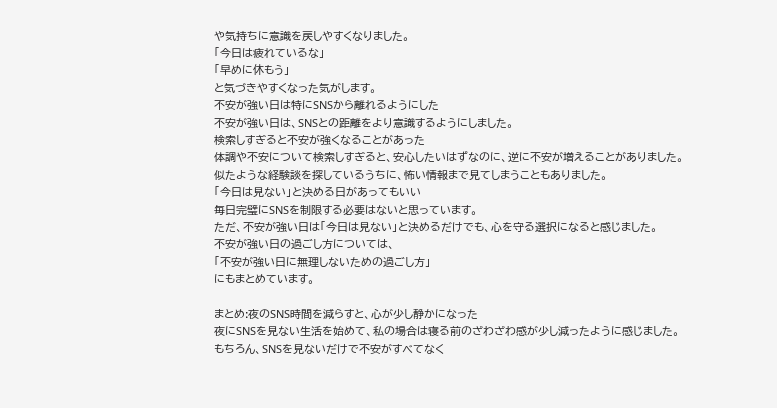や気持ちに意識を戻しやすくなりました。
「今日は疲れているな」
「早めに休もう」
と気づきやすくなった気がします。
不安が強い日は特にSNSから離れるようにした
不安が強い日は、SNSとの距離をより意識するようにしました。
検索しすぎると不安が強くなることがあった
体調や不安について検索しすぎると、安心したいはずなのに、逆に不安が増えることがありました。
似たような経験談を探しているうちに、怖い情報まで見てしまうこともありました。
「今日は見ない」と決める日があってもいい
毎日完璧にSNSを制限する必要はないと思っています。
ただ、不安が強い日は「今日は見ない」と決めるだけでも、心を守る選択になると感じました。
不安が強い日の過ごし方については、
「不安が強い日に無理しないための過ごし方」
にもまとめています。

まとめ:夜のSNS時間を減らすと、心が少し静かになった
夜にSNSを見ない生活を始めて、私の場合は寝る前のざわざわ感が少し減ったように感じました。
もちろん、SNSを見ないだけで不安がすべてなく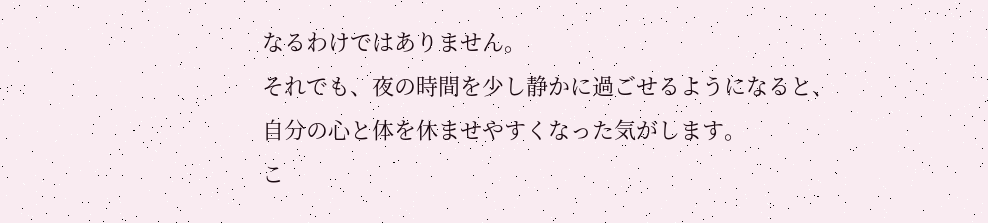なるわけではありません。
それでも、夜の時間を少し静かに過ごせるようになると、自分の心と体を休ませやすくなった気がします。
こ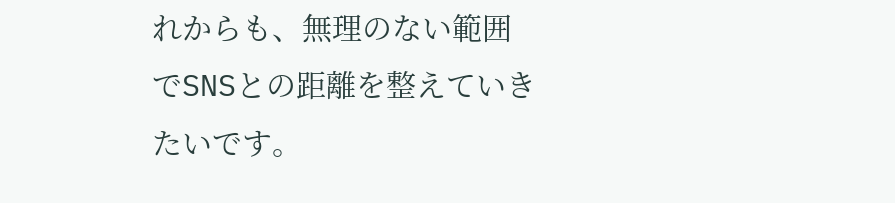れからも、無理のない範囲でSNSとの距離を整えていきたいです。